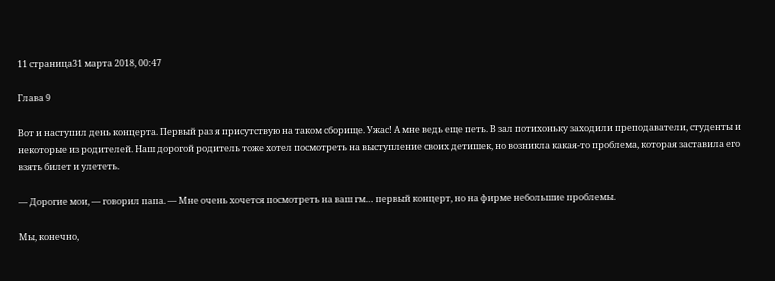11 страница31 марта 2018, 00:47

Глава 9

Вот и наступил день концерта. Первый раз я присутствую на таком сборище. Ужас! А мне ведь еще петь. В зал потихоньку заходили преподаватели, студенты и некоторые из родителей. Наш дорогой родитель тоже хотел посмотреть на выступление своих детишек, но возникла какая-то проблема, которая заставила его взять билет и улететь.

— Дорогие мои, — говорил папа. — Мне очень хочется посмотреть на ваш гм… первый концерт, но на фирме небольшие проблемы.

Мы, конечно,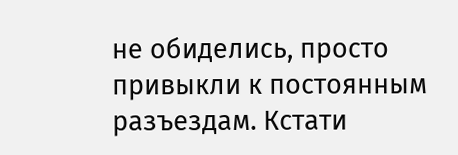не обиделись, просто привыкли к постоянным разъездам. Кстати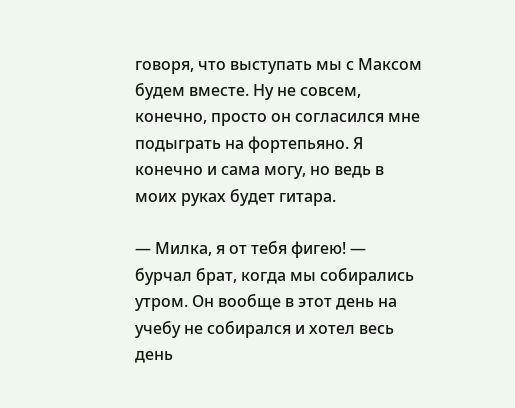говоря, что выступать мы с Максом будем вместе. Ну не совсем, конечно, просто он согласился мне подыграть на фортепьяно. Я конечно и сама могу, но ведь в моих руках будет гитара.

— Милка, я от тебя фигею! — бурчал брат, когда мы собирались утром. Он вообще в этот день на учебу не собирался и хотел весь день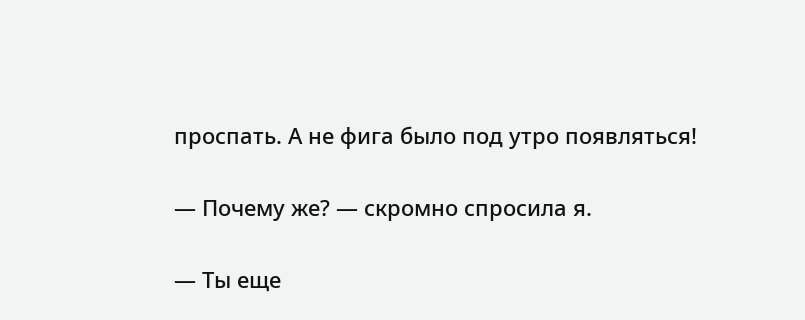проспать. А не фига было под утро появляться!

— Почему же? — скромно спросила я.

— Ты еще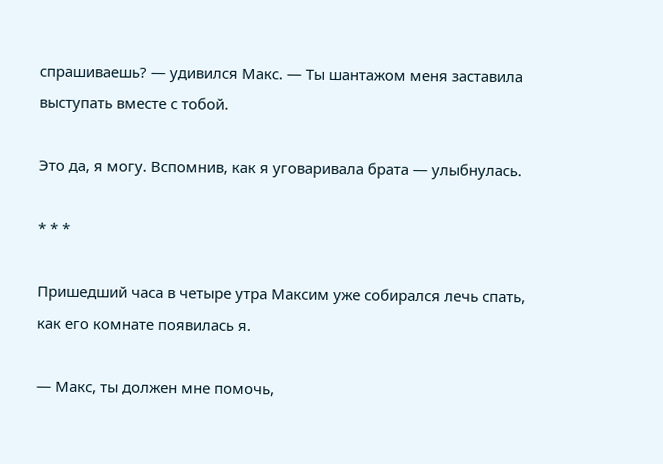спрашиваешь? — удивился Макс. — Ты шантажом меня заставила выступать вместе с тобой.

Это да, я могу. Вспомнив, как я уговаривала брата — улыбнулась.

* * *

Пришедший часа в четыре утра Максим уже собирался лечь спать, как его комнате появилась я.

— Макс, ты должен мне помочь,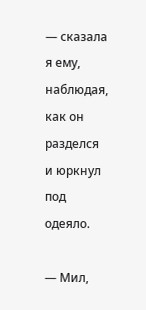— сказала я ему, наблюдая, как он разделся и юркнул под одеяло.

— Мил,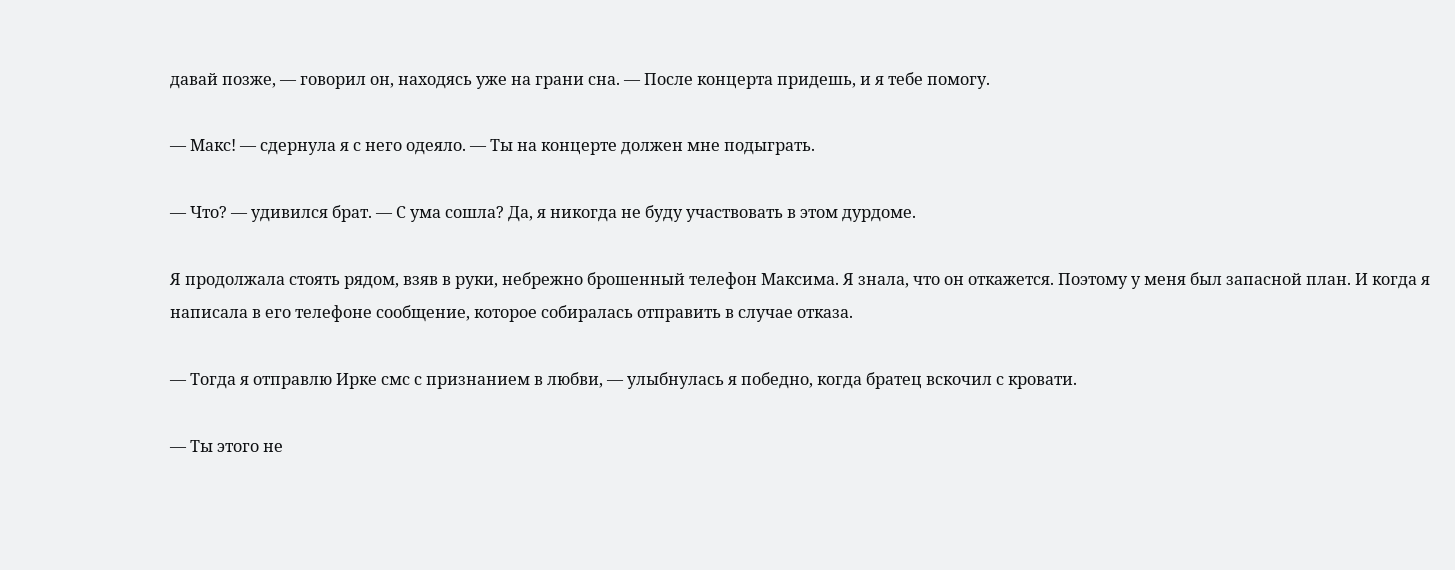давай позже, — говорил он, находясь уже на грани сна. — После концерта придешь, и я тебе помогу.

— Макс! — сдернула я с него одеяло. — Ты на концерте должен мне подыграть.

— Что? — удивился брат. — С ума сошла? Да, я никогда не буду участвовать в этом дурдоме.

Я продолжала стоять рядом, взяв в руки, небрежно брошенный телефон Максима. Я знала, что он откажется. Поэтому у меня был запасной план. И когда я написала в его телефоне сообщение, которое собиралась отправить в случае отказа.

— Тогда я отправлю Ирке смс с признанием в любви, — улыбнулась я победно, когда братец вскочил с кровати.

— Ты этого не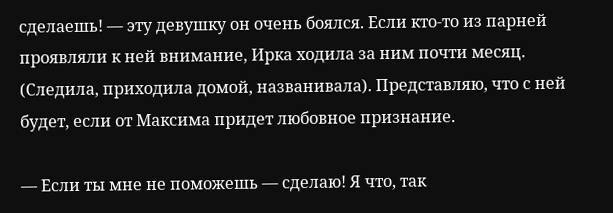сделаешь! — эту девушку он очень боялся. Если кто-то из парней проявляли к ней внимание, Ирка ходила за ним почти месяц. (Следила, приходила домой, названивала). Представляю, что с ней будет, если от Максима придет любовное признание.

— Если ты мне не поможешь — сделаю! Я что, так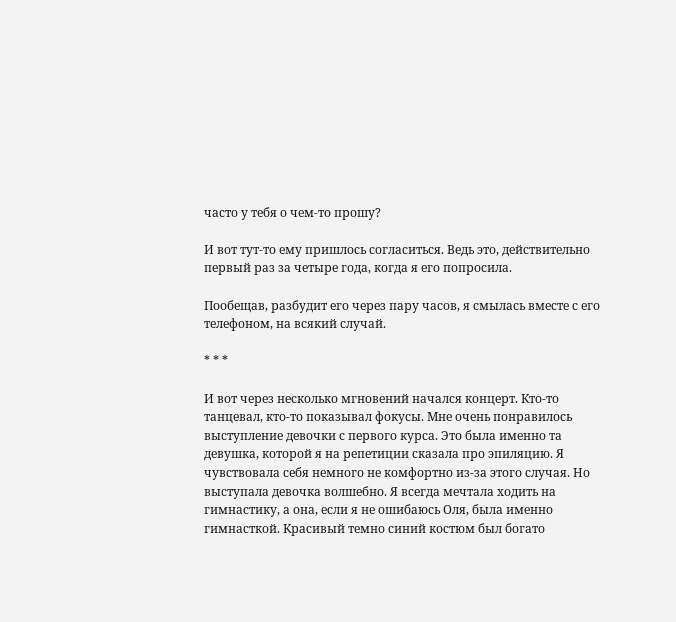часто у тебя о чем-то прошу?

И вот тут-то ему пришлось согласиться. Ведь это, действительно первый раз за четыре года, когда я его попросила.

Пообещав, разбудит его через пару часов, я смылась вместе с его телефоном, на всякий случай.

* * *

И вот через несколько мгновений начался концерт. Кто-то танцевал, кто-то показывал фокусы. Мне очень понравилось выступление девочки с первого курса. Это была именно та девушка, которой я на репетиции сказала про эпиляцию. Я чувствовала себя немного не комфортно из-за этого случая. Но выступала девочка волшебно. Я всегда мечтала ходить на гимнастику, а она, если я не ошибаюсь Оля, была именно гимнасткой. Красивый темно синий костюм был богато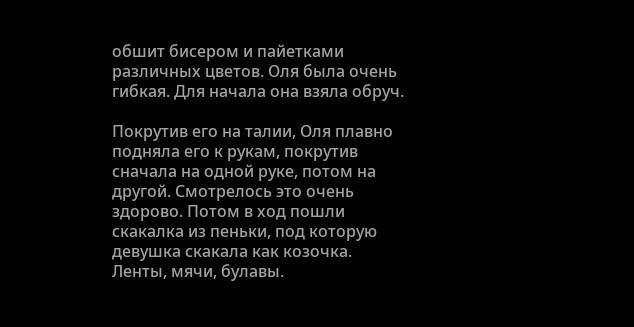обшит бисером и пайетками различных цветов. Оля была очень гибкая. Для начала она взяла обруч.

Покрутив его на талии, Оля плавно подняла его к рукам, покрутив сначала на одной руке, потом на другой. Смотрелось это очень здорово. Потом в ход пошли скакалка из пеньки, под которую девушка скакала как козочка. Ленты, мячи, булавы.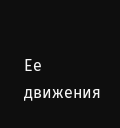Ее движения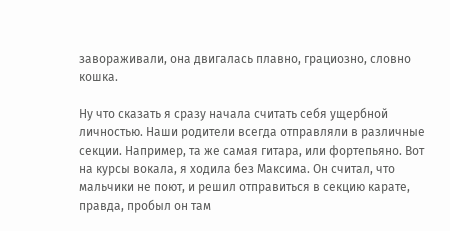завораживали, она двигалась плавно, грациозно, словно кошка.

Ну что сказать я сразу начала считать себя ущербной личностью. Наши родители всегда отправляли в различные секции. Например, та же самая гитара, или фортепьяно. Вот на курсы вокала, я ходила без Максима. Он считал, что мальчики не поют, и решил отправиться в секцию карате, правда, пробыл он там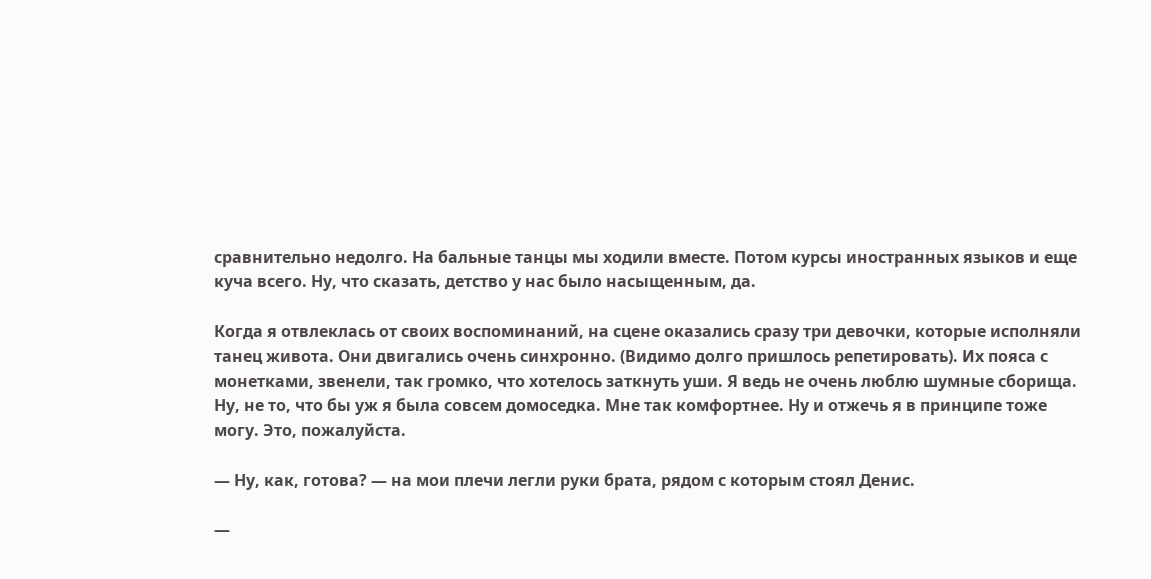сравнительно недолго. На бальные танцы мы ходили вместе. Потом курсы иностранных языков и еще куча всего. Ну, что сказать, детство у нас было насыщенным, да.

Когда я отвлеклась от своих воспоминаний, на сцене оказались сразу три девочки, которые исполняли танец живота. Они двигались очень синхронно. (Видимо долго пришлось репетировать). Их пояса с монетками, звенели, так громко, что хотелось заткнуть уши. Я ведь не очень люблю шумные сборища. Ну, не то, что бы уж я была совсем домоседка. Мне так комфортнее. Ну и отжечь я в принципе тоже могу. Это, пожалуйста.

— Ну, как, готова? — на мои плечи легли руки брата, рядом с которым стоял Денис.

—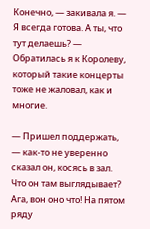Конечно, — закивала я. — Я всегда готова. А ты, что тут делаешь? — Обратилась я к Королеву, который такие концерты тоже не жаловал, как и многие.

— Пришел поддержать, — как-то не уверенно сказал он, косясь в зал. Что он там выглядывает? Ага, вон оно что! На пятом ряду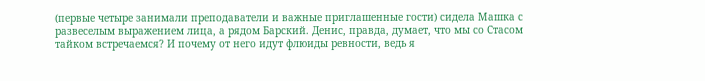(первые четыре занимали преподаватели и важные приглашенные гости) сидела Машка с развеселым выражением лица, а рядом Барский. Денис, правда, думает, что мы со Стасом тайком встречаемся? И почему от него идут флюиды ревности, ведь я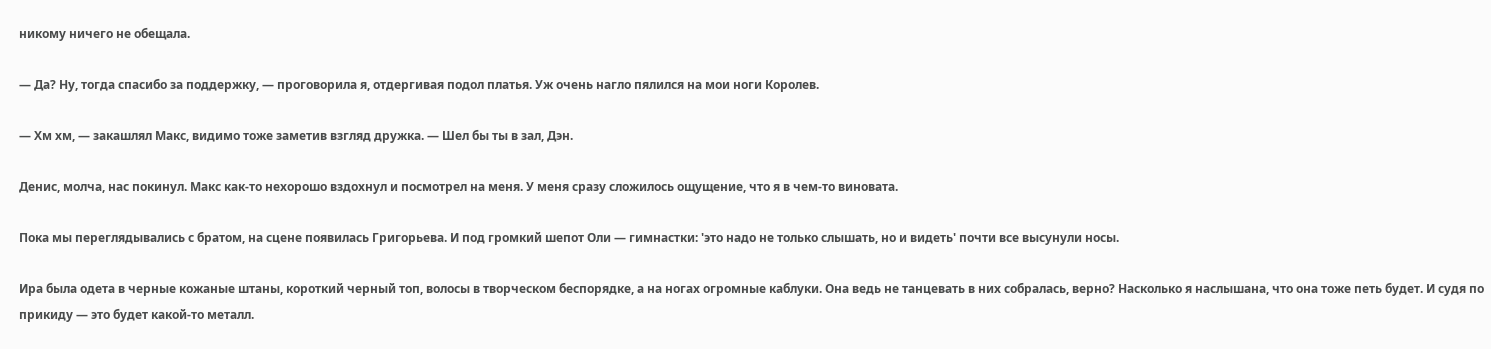никому ничего не обещала.

— Да? Ну, тогда спасибо за поддержку, — проговорила я, отдергивая подол платья. Уж очень нагло пялился на мои ноги Королев.

— Хм хм, — закашлял Макс, видимо тоже заметив взгляд дружка. — Шел бы ты в зал, Дэн.

Денис, молча, нас покинул. Макс как-то нехорошо вздохнул и посмотрел на меня. У меня сразу сложилось ощущение, что я в чем-то виновата.

Пока мы переглядывались с братом, на сцене появилась Григорьева. И под громкий шепот Оли — гимнастки: 'это надо не только слышать, но и видеть' почти все высунули носы.

Ира была одета в черные кожаные штаны, короткий черный топ, волосы в творческом беспорядке, а на ногах огромные каблуки. Она ведь не танцевать в них собралась, верно? Насколько я наслышана, что она тоже петь будет. И судя по прикиду — это будет какой-то металл.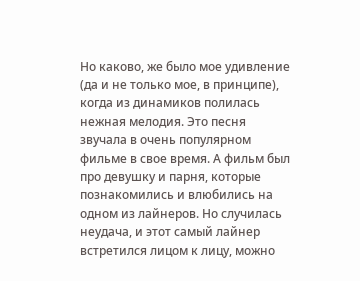Но каково, же было мое удивление (да и не только мое, в принципе), когда из динамиков полилась нежная мелодия. Это песня звучала в очень популярном фильме в свое время. А фильм был про девушку и парня, которые познакомились и влюбились на одном из лайнеров. Но случилась неудача, и этот самый лайнер встретился лицом к лицу, можно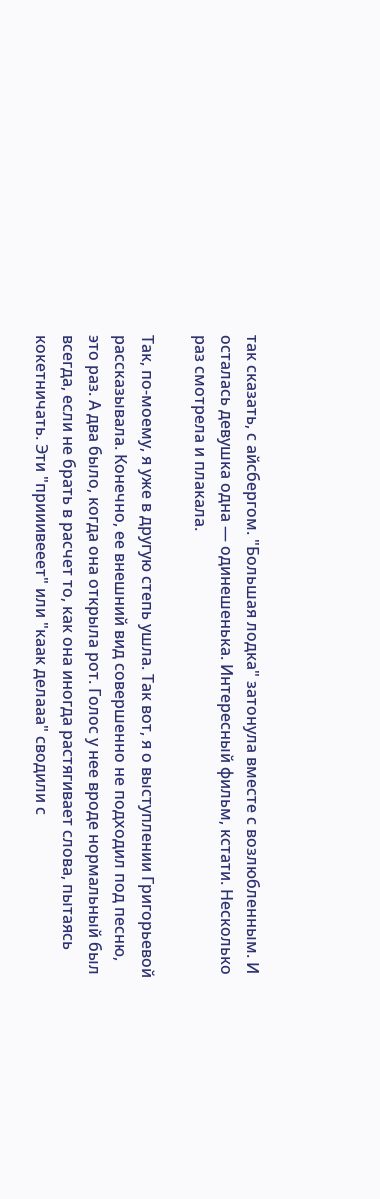так сказать, с айсбергом. "Большая лодка" затонула вместе с возлюбленным. И осталась девушка одна — одинешенька. Интересный фильм, кстати. Несколько раз смотрела и плакала.

Так, по-моему, я уже в другую степь ушла. Так вот, я о выступлении Григорьевой рассказывала. Конечно, ее внешний вид совершенно не подходил под песню, это раз. А два было, когда она открыла рот. Голос у нее вроде нормальный был всегда, если не брать в расчет то, как она иногда растягивает слова, пытаясь кокетничать. Эти "прииивееет" или "каак делааа" сводили с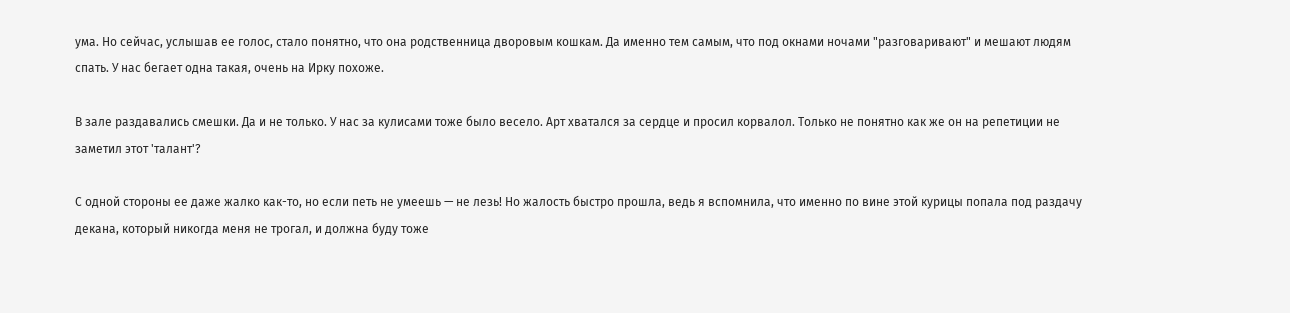ума. Но сейчас, услышав ее голос, стало понятно, что она родственница дворовым кошкам. Да именно тем самым, что под окнами ночами "разговаривают" и мешают людям спать. У нас бегает одна такая, очень на Ирку похоже.

В зале раздавались смешки. Да и не только. У нас за кулисами тоже было весело. Арт хватался за сердце и просил корвалол. Только не понятно как же он на репетиции не заметил этот 'талант'?

С одной стороны ее даже жалко как-то, но если петь не умеешь — не лезь! Но жалость быстро прошла, ведь я вспомнила, что именно по вине этой курицы попала под раздачу декана, который никогда меня не трогал, и должна буду тоже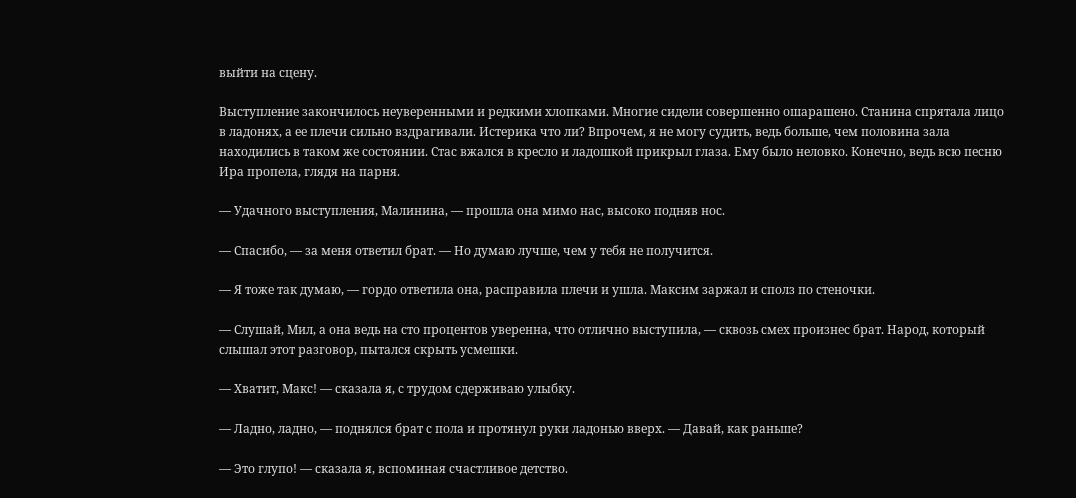выйти на сцену.

Выступление закончилось неуверенными и редкими хлопками. Многие сидели совершенно ошарашено. Станина спрятала лицо в ладонях, а ее плечи сильно вздрагивали. Истерика что ли? Впрочем, я не могу судить, ведь больше, чем половина зала находились в таком же состоянии. Стас вжался в кресло и ладошкой прикрыл глаза. Ему было неловко. Конечно, ведь всю песню Ира пропела, глядя на парня.

— Удачного выступления, Малинина, — прошла она мимо нас, высоко подняв нос.

— Спасибо, — за меня ответил брат. — Но думаю лучше, чем у тебя не получится.

— Я тоже так думаю, — гордо ответила она, расправила плечи и ушла. Максим заржал и сполз по стеночки.

— Слушай, Мил, а она ведь на сто процентов уверенна, что отлично выступила, — сквозь смех произнес брат. Народ, который слышал этот разговор, пытался скрыть усмешки.

— Хватит, Макс! — сказала я, с трудом сдерживаю улыбку.

— Ладно, ладно, — поднялся брат с пола и протянул руки ладонью вверх. — Давай, как раньше?

— Это глупо! — сказала я, вспоминая счастливое детство.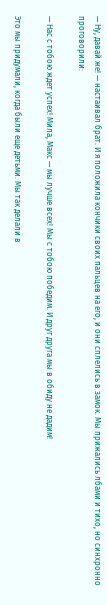— Ну, давай же! — настаивал брат. И я положила кончики своих пальцев на его, и они сплелись в замок. Мы прижались лбами и тихо, но синхронно проговорили:

— Нас с тобою ждет успех! Мила, Макс — мы лучше всех! Мы с тобою победим. И друг друга мы в обиду не дадим!

Это мы придумали, когда были еще детьми. Мы так делали в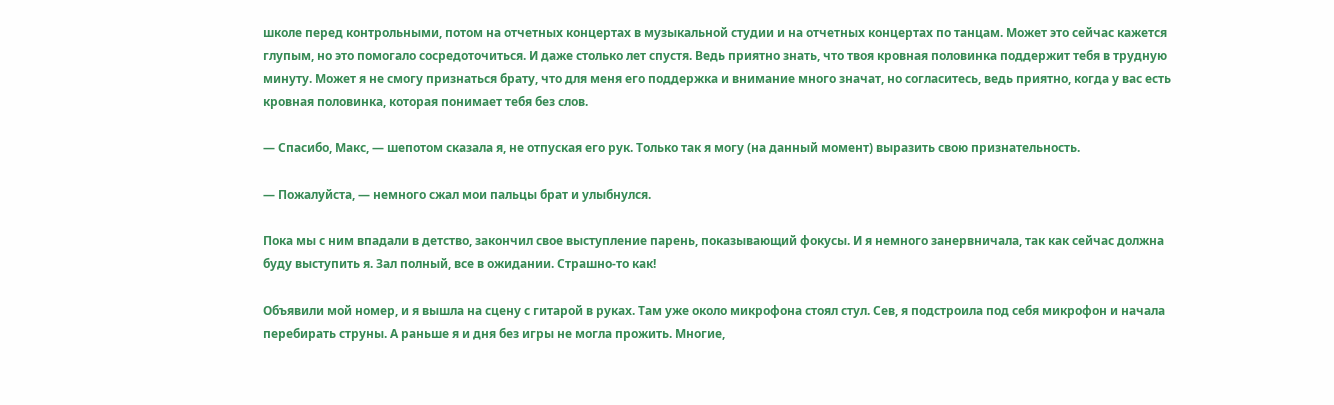школе перед контрольными, потом на отчетных концертах в музыкальной студии и на отчетных концертах по танцам. Может это сейчас кажется глупым, но это помогало сосредоточиться. И даже столько лет спустя. Ведь приятно знать, что твоя кровная половинка поддержит тебя в трудную минуту. Может я не смогу признаться брату, что для меня его поддержка и внимание много значат, но согласитесь, ведь приятно, когда у вас есть кровная половинка, которая понимает тебя без слов.

— Спасибо, Макс, — шепотом сказала я, не отпуская его рук. Только так я могу (на данный момент) выразить свою признательность.

— Пожалуйста, — немного сжал мои пальцы брат и улыбнулся.

Пока мы с ним впадали в детство, закончил свое выступление парень, показывающий фокусы. И я немного занервничала, так как сейчас должна буду выступить я. Зал полный, все в ожидании. Страшно-то как!

Объявили мой номер, и я вышла на сцену с гитарой в руках. Там уже около микрофона стоял стул. Сев, я подстроила под себя микрофон и начала перебирать струны. А раньше я и дня без игры не могла прожить. Многие,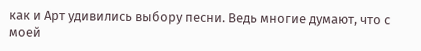как и Арт удивились выбору песни. Ведь многие думают, что с моей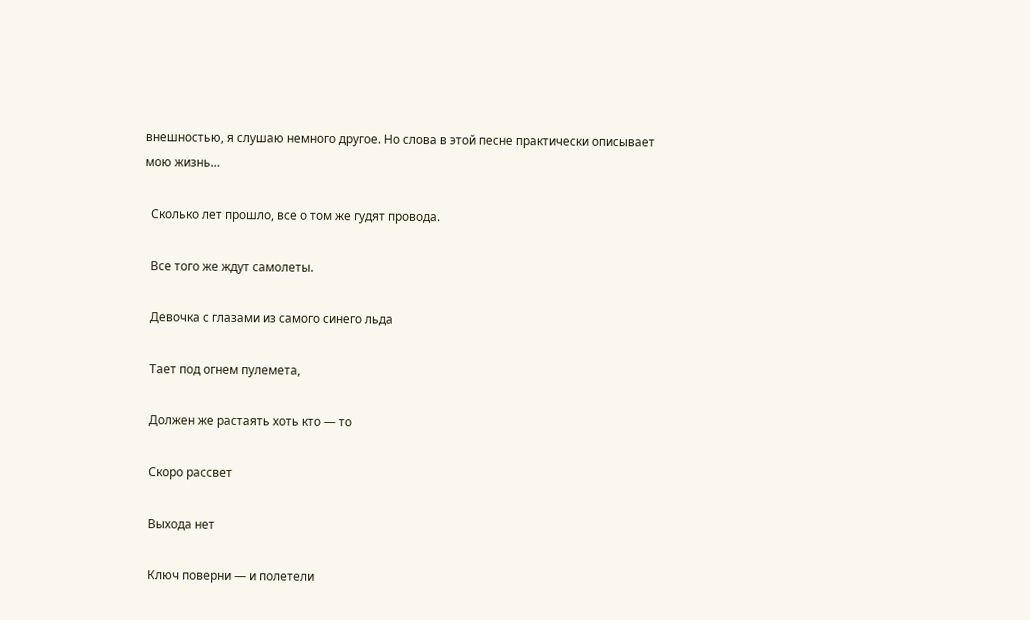внешностью, я слушаю немного другое. Но слова в этой песне практически описывает мою жизнь…

  Сколько лет прошло, все о том же гудят провода.

  Все того же ждут самолеты.

  Девочка с глазами из самого синего льда

  Тает под огнем пулемета,

  Должен же растаять хоть кто — то

  Скоро рассвет

  Выхода нет

  Ключ поверни — и полетели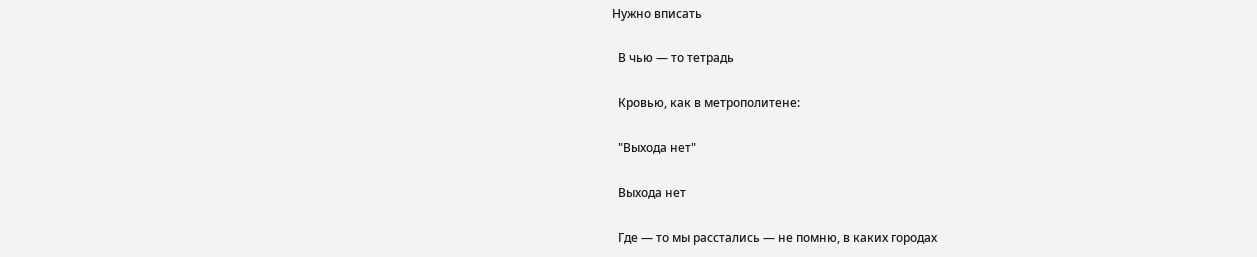Нужно вписать

  В чью — то тетрадь

  Кровью, как в метрополитене:

  "Выхода нет"

  Выхода нет

  Где — то мы расстались — не помню, в каких городах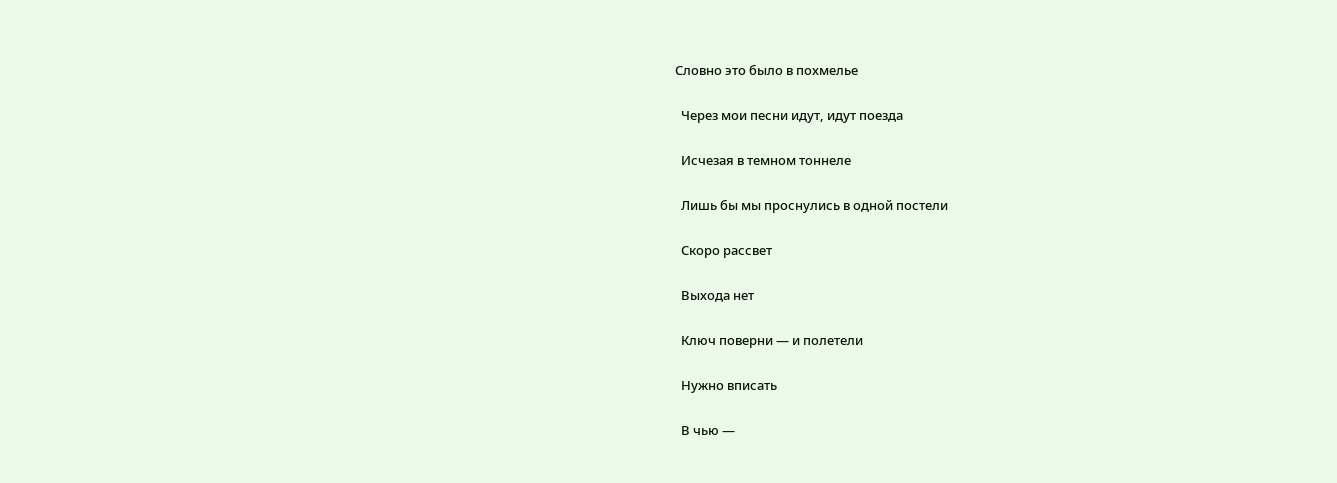Словно это было в похмелье

  Через мои песни идут, идут поезда

  Исчезая в темном тоннеле

  Лишь бы мы проснулись в одной постели

  Скоро рассвет

  Выхода нет

  Ключ поверни — и полетели

  Нужно вписать

  В чью —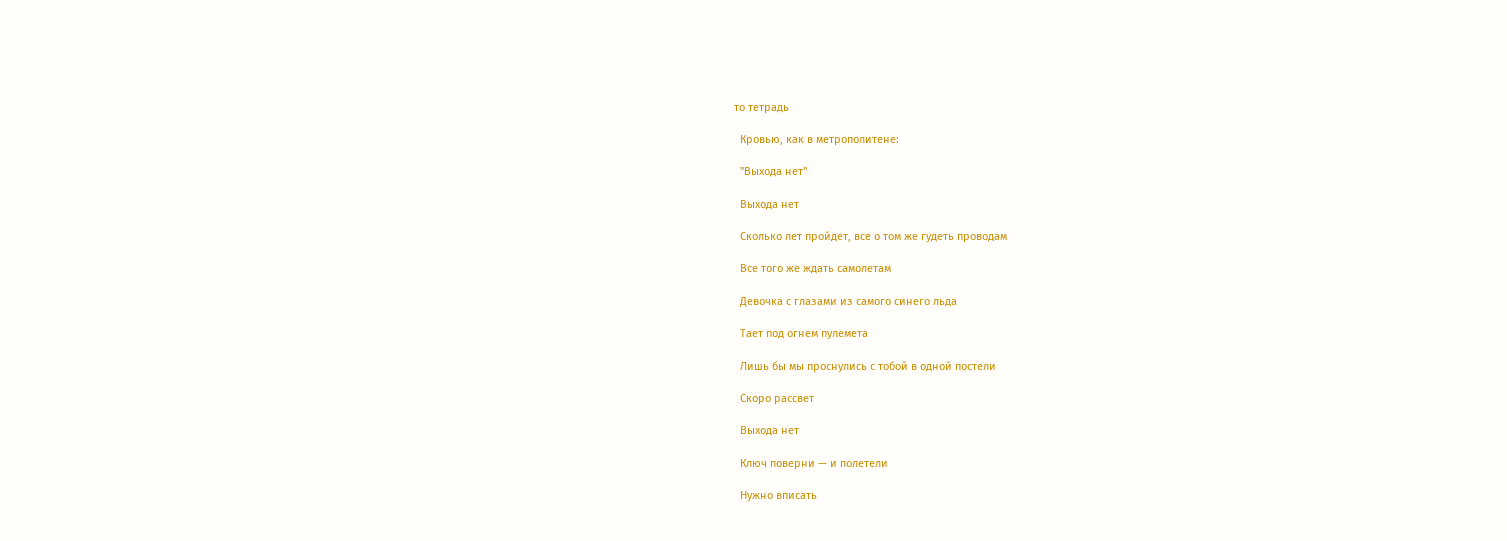то тетрадь

  Кровью, как в метрополитене:

  "Выхода нет"

  Выхода нет

  Сколько лет пройдет, все о том же гудеть проводам

  Все того же ждать самолетам

  Девочка с глазами из самого синего льда

  Тает под огнем пулемета

  Лишь бы мы проснулись с тобой в одной постели

  Скоро рассвет

  Выхода нет

  Ключ поверни — и полетели

  Нужно вписать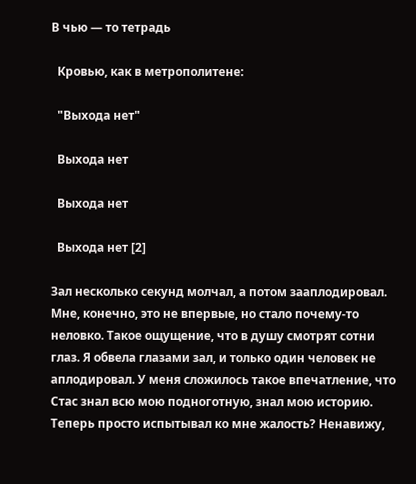В чью — то тетрадь

  Кровью, как в метрополитене:

  "Выхода нет"

  Выхода нет

  Выхода нет

  Выхода нет [2]

Зал несколько секунд молчал, а потом зааплодировал. Мне, конечно, это не впервые, но стало почему-то неловко. Такое ощущение, что в душу смотрят сотни глаз. Я обвела глазами зал, и только один человек не аплодировал. У меня сложилось такое впечатление, что Стас знал всю мою подноготную, знал мою историю. Теперь просто испытывал ко мне жалость? Ненавижу,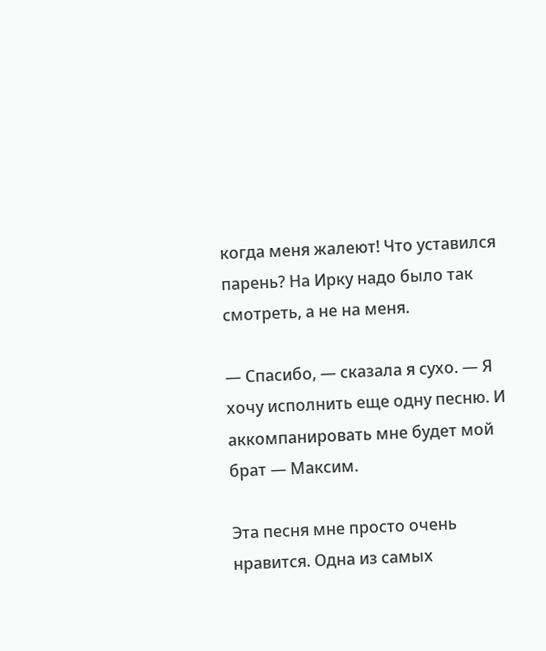когда меня жалеют! Что уставился парень? На Ирку надо было так смотреть, а не на меня.

— Спасибо, — сказала я сухо. — Я хочу исполнить еще одну песню. И аккомпанировать мне будет мой брат — Максим.

Эта песня мне просто очень нравится. Одна из самых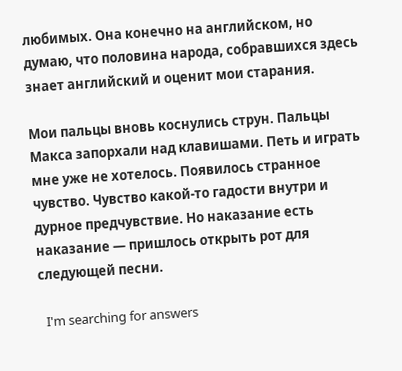любимых. Она конечно на английском, но думаю, что половина народа, собравшихся здесь знает английский и оценит мои старания.

Мои пальцы вновь коснулись струн. Пальцы Макса запорхали над клавишами. Петь и играть мне уже не хотелось. Появилось странное чувство. Чувство какой-то гадости внутри и дурное предчувствие. Но наказание есть наказание — пришлось открыть рот для следующей песни.

  I'm searching for answers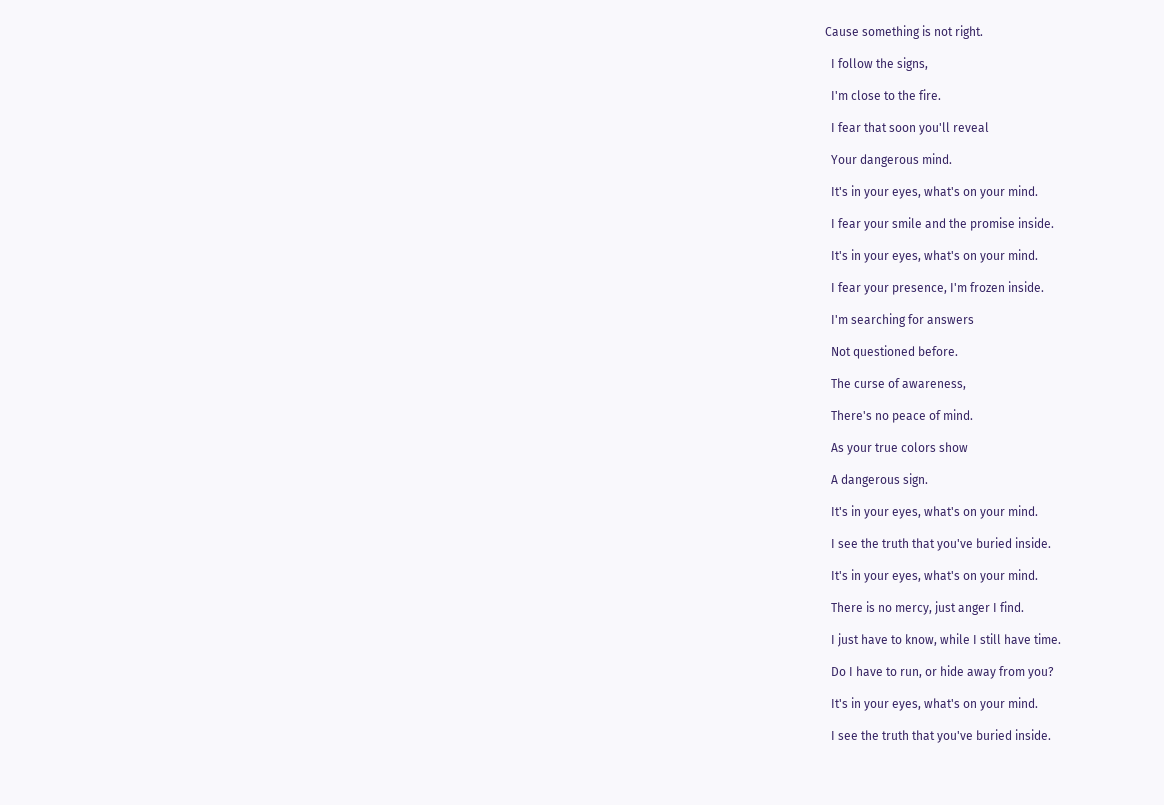Cause something is not right.

  I follow the signs,

  I'm close to the fire.

  I fear that soon you'll reveal

  Your dangerous mind.

  It's in your eyes, what's on your mind.

  I fear your smile and the promise inside.

  It's in your eyes, what's on your mind.

  I fear your presence, I'm frozen inside.

  I'm searching for answers

  Not questioned before.

  The curse of awareness,

  There's no peace of mind.

  As your true colors show

  A dangerous sign.

  It's in your eyes, what's on your mind.

  I see the truth that you've buried inside.

  It's in your eyes, what's on your mind.

  There is no mercy, just anger I find.

  I just have to know, while I still have time.

  Do I have to run, or hide away from you?

  It's in your eyes, what's on your mind.

  I see the truth that you've buried inside.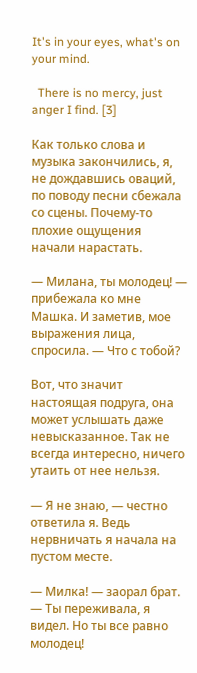It's in your eyes, what's on your mind.

  There is no mercy, just anger I find. [3]

Как только слова и музыка закончились, я, не дождавшись оваций, по поводу песни сбежала со сцены. Почему-то плохие ощущения начали нарастать.

— Милана, ты молодец! — прибежала ко мне Машка. И заметив, мое выражения лица, спросила. — Что с тобой?

Вот, что значит настоящая подруга, она может услышать даже невысказанное. Так не всегда интересно, ничего утаить от нее нельзя.

— Я не знаю, — честно ответила я. Ведь нервничать я начала на пустом месте.

— Милка! — заорал брат. — Ты переживала, я видел. Но ты все равно молодец!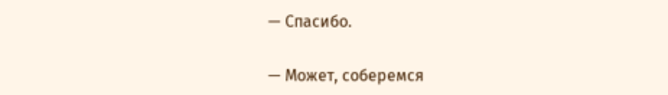— Спасибо.

— Может, соберемся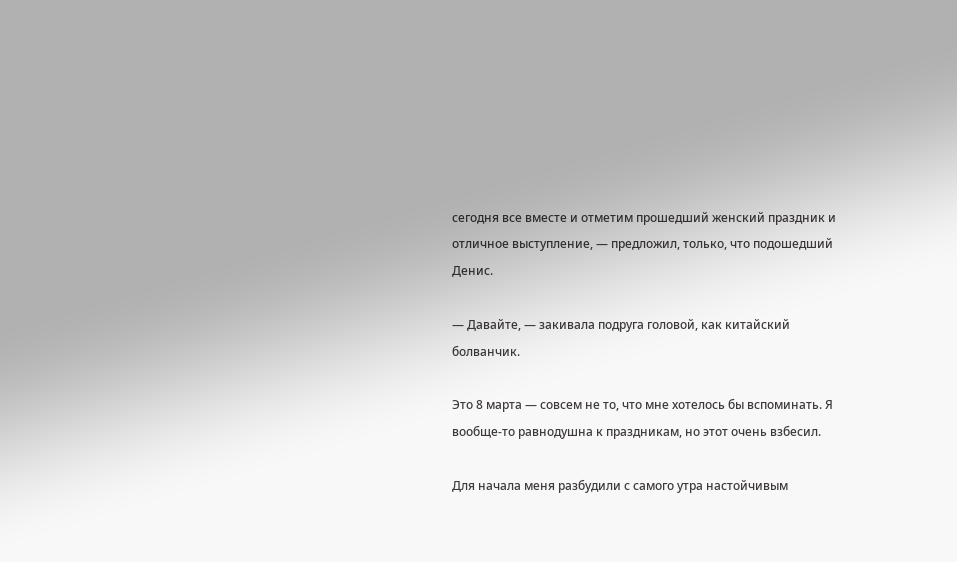сегодня все вместе и отметим прошедший женский праздник и отличное выступление, — предложил, только, что подошедший Денис.

— Давайте, — закивала подруга головой, как китайский болванчик.

Это 8 марта — совсем не то, что мне хотелось бы вспоминать. Я вообще-то равнодушна к праздникам, но этот очень взбесил.

Для начала меня разбудили с самого утра настойчивым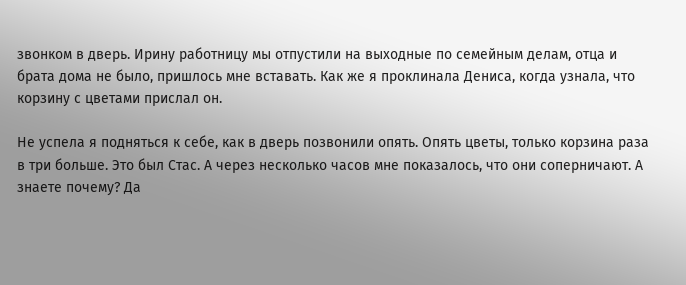звонком в дверь. Ирину работницу мы отпустили на выходные по семейным делам, отца и брата дома не было, пришлось мне вставать. Как же я проклинала Дениса, когда узнала, что корзину с цветами прислал он.

Не успела я подняться к себе, как в дверь позвонили опять. Опять цветы, только корзина раза в три больше. Это был Стас. А через несколько часов мне показалось, что они соперничают. А знаете почему? Да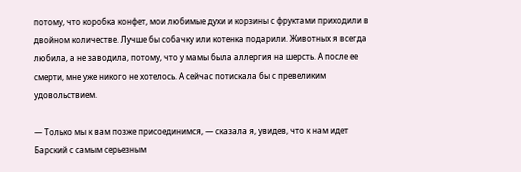потому, что коробка конфет, мои любимые духи и корзины с фруктами приходили в двойном количестве. Лучше бы собачку или котенка подарили. Животных я всегда любила, а не заводила, потому, что у мамы была аллергия на шерсть. А после ее смерти, мне уже никого не хотелось. А сейчас потискала бы с превеликим удовольствием.

— Только мы к вам позже присоединимся, — сказала я, увидев, что к нам идет Барский с самым серьезным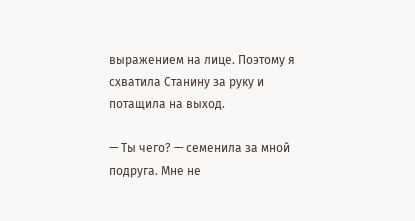выражением на лице. Поэтому я схватила Станину за руку и потащила на выход.

— Ты чего? — семенила за мной подруга. Мне не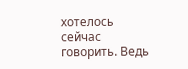хотелось сейчас говорить. Ведь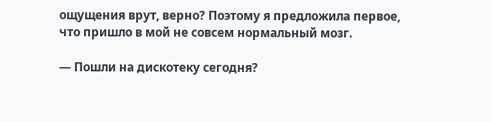ощущения врут, верно? Поэтому я предложила первое, что пришло в мой не совсем нормальный мозг.

— Пошли на дискотеку сегодня?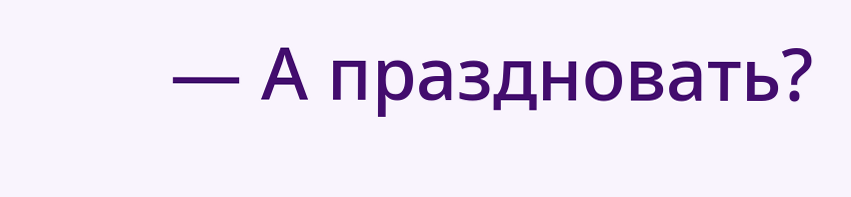— А праздновать?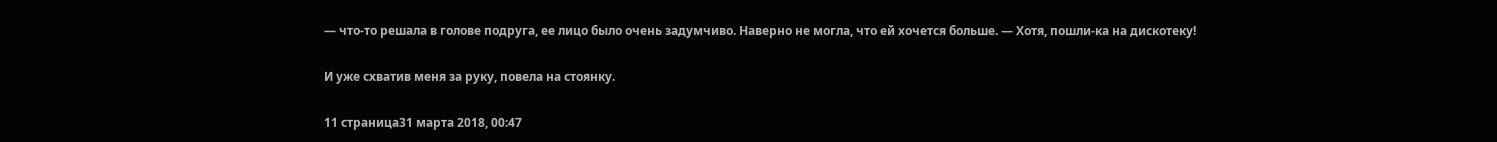— что-то решала в голове подруга, ее лицо было очень задумчиво. Наверно не могла, что ей хочется больше. — Хотя, пошли-ка на дискотеку!

И уже схватив меня за руку, повела на стоянку.

11 страница31 марта 2018, 00:47